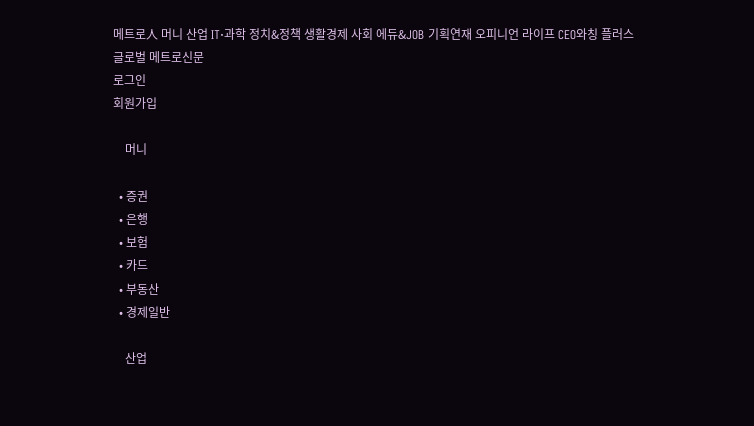메트로人 머니 산업 IT·과학 정치&정책 생활경제 사회 에듀&JOB 기획연재 오피니언 라이프 CEO와칭 플러스
글로벌 메트로신문
로그인
회원가입

    머니

  • 증권
  • 은행
  • 보험
  • 카드
  • 부동산
  • 경제일반

    산업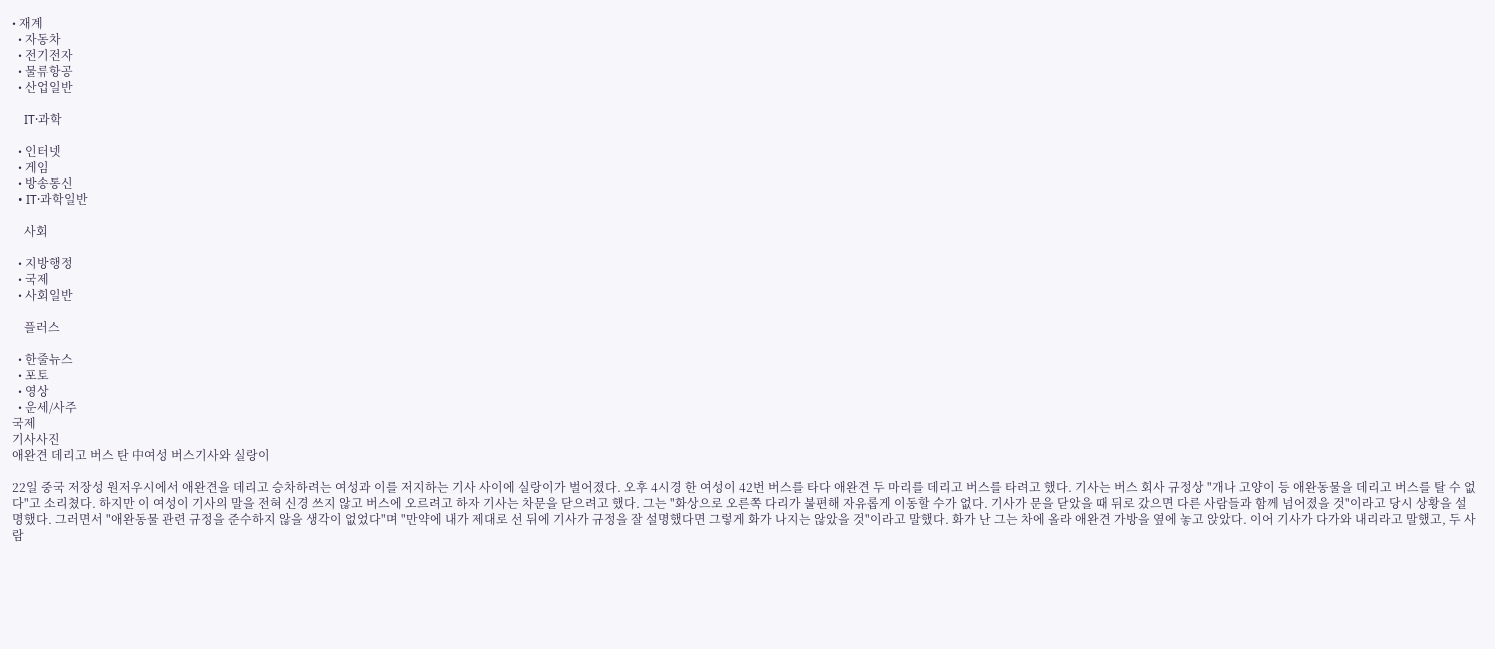• 재계
  • 자동차
  • 전기전자
  • 물류항공
  • 산업일반

    IT·과학

  • 인터넷
  • 게임
  • 방송통신
  • IT·과학일반

    사회

  • 지방행정
  • 국제
  • 사회일반

    플러스

  • 한줄뉴스
  • 포토
  • 영상
  • 운세/사주
국제
기사사진
애완견 데리고 버스 탄 中여성 버스기사와 실랑이

22일 중국 저장성 원저우시에서 애완견을 데리고 승차하려는 여성과 이를 저지하는 기사 사이에 실랑이가 벌어졌다. 오후 4시경 한 여성이 42번 버스를 타다 애완견 두 마리를 데리고 버스를 타려고 했다. 기사는 버스 회사 규정상 "개나 고양이 등 애완동물을 데리고 버스를 탈 수 없다"고 소리쳤다. 하지만 이 여성이 기사의 말을 전혀 신경 쓰지 않고 버스에 오르려고 하자 기사는 차문을 닫으려고 했다. 그는 "화상으로 오른쪽 다리가 불편해 자유롭게 이동할 수가 없다. 기사가 문을 닫았을 때 뒤로 갔으면 다른 사람들과 함께 넘어졌을 것"이라고 당시 상황을 설명했다. 그러면서 "애완동물 관련 규정을 준수하지 않을 생각이 없었다"며 "만약에 내가 제대로 선 뒤에 기사가 규정을 잘 설명했다면 그렇게 화가 나지는 않았을 것"이라고 말했다. 화가 난 그는 차에 올라 애완견 가방을 옆에 놓고 앉았다. 이어 기사가 다가와 내리라고 말했고, 두 사람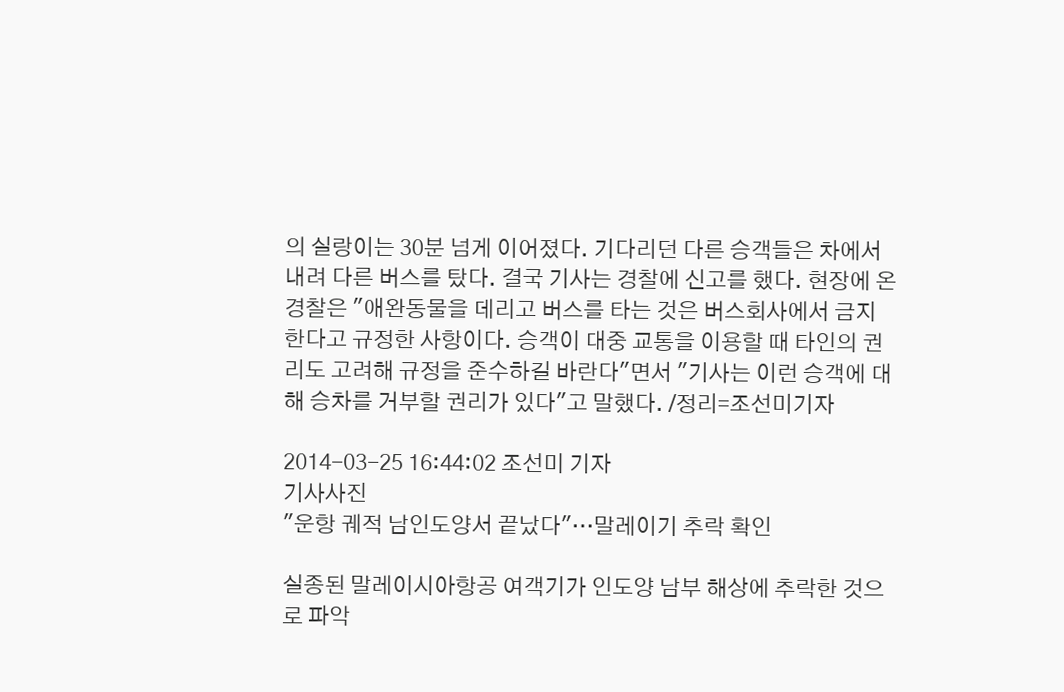의 실랑이는 30분 넘게 이어졌다. 기다리던 다른 승객들은 차에서 내려 다른 버스를 탔다. 결국 기사는 경찰에 신고를 했다. 현장에 온 경찰은 "애완동물을 데리고 버스를 타는 것은 버스회사에서 금지한다고 규정한 사항이다. 승객이 대중 교통을 이용할 때 타인의 권리도 고려해 규정을 준수하길 바란다"면서 "기사는 이런 승객에 대해 승차를 거부할 권리가 있다"고 말했다. /정리=조선미기자

2014-03-25 16:44:02 조선미 기자
기사사진
"운항 궤적 남인도양서 끝났다"…말레이기 추락 확인

실종된 말레이시아항공 여객기가 인도양 남부 해상에 추락한 것으로 파악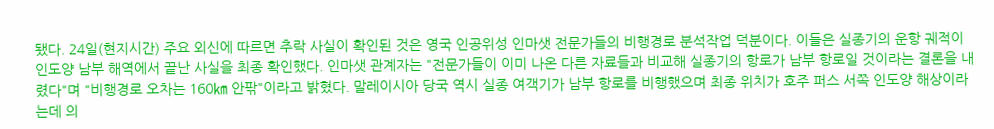됐다. 24일(현지시간) 주요 외신에 따르면 추락 사실이 확인된 것은 영국 인공위성 인마샛 전문가들의 비행경로 분석작업 덕분이다. 이들은 실종기의 운항 궤적이 인도양 남부 해역에서 끝난 사실을 최종 확인했다. 인마샛 관계자는 "전문가들이 이미 나온 다른 자료들과 비교해 실종기의 항로가 남부 항로일 것이라는 결론을 내렸다"며 "비행경로 오차는 160㎞ 안팎"이라고 밝혔다. 말레이시아 당국 역시 실종 여객기가 남부 항로를 비행했으며 최종 위치가 호주 퍼스 서쪽 인도양 해상이라는데 의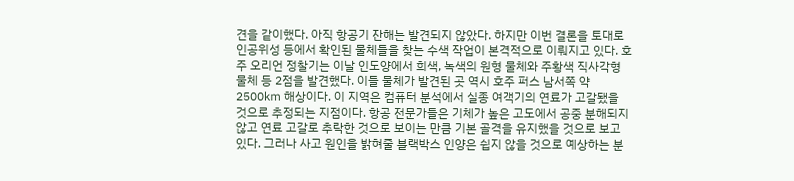견을 같이했다. 아직 항공기 잔해는 발견되지 않았다. 하지만 이번 결론을 토대로 인공위성 등에서 확인된 물체들을 찾는 수색 작업이 본격적으로 이뤄지고 있다. 호주 오리언 정찰기는 이날 인도양에서 희색, 녹색의 원형 물체와 주황색 직사각형 물체 등 2점을 발견했다. 이들 물체가 발견된 곳 역시 호주 퍼스 남서쪽 약 2500㎞ 해상이다. 이 지역은 컴퓨터 분석에서 실종 여객기의 연료가 고갈됐을 것으로 추정되는 지점이다. 항공 전문가들은 기체가 높은 고도에서 공중 분해되지 않고 연료 고갈로 추락한 것으로 보이는 만큼 기본 골격을 유지했을 것으로 보고 있다. 그러나 사고 원인을 밝혀줄 블랙박스 인양은 쉽지 않을 것으로 예상하는 분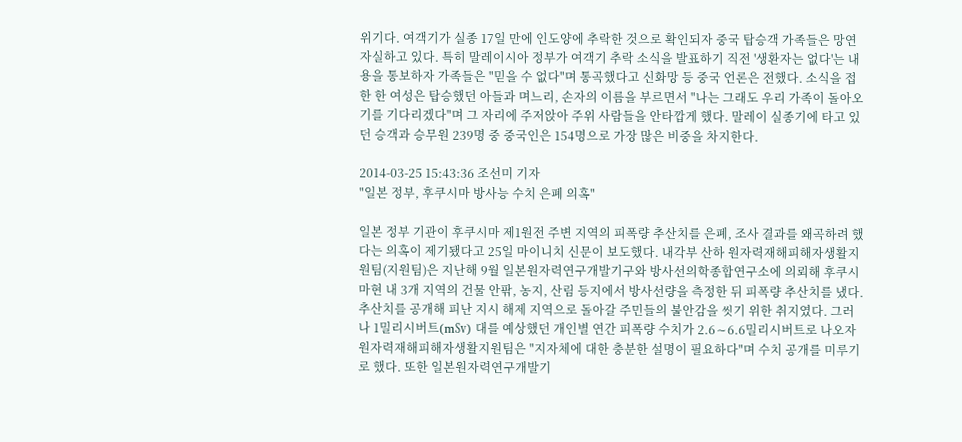위기다. 여객기가 실종 17일 만에 인도양에 추락한 것으로 확인되자 중국 탑승객 가족들은 망연자실하고 있다. 특히 말레이시아 정부가 여객기 추락 소식을 발표하기 직전 '생환자는 없다'는 내용을 통보하자 가족들은 "믿을 수 없다"며 통곡했다고 신화망 등 중국 언론은 전했다. 소식을 접한 한 여성은 탑승했던 아들과 며느리, 손자의 이름을 부르면서 "나는 그래도 우리 가족이 돌아오기를 기다리겠다"며 그 자리에 주저앉아 주위 사람들을 안타깝게 했다. 말레이 실종기에 타고 있던 승객과 승무원 239명 중 중국인은 154명으로 가장 많은 비중을 차지한다.

2014-03-25 15:43:36 조선미 기자
"일본 정부, 후쿠시마 방사능 수치 은폐 의혹"

일본 정부 기관이 후쿠시마 제1원전 주변 지역의 피폭량 추산치를 은폐, 조사 결과를 왜곡하려 했다는 의혹이 제기됐다고 25일 마이니치 신문이 보도했다. 내각부 산하 원자력재해피해자생활지원팀(지원팀)은 지난해 9월 일본원자력연구개발기구와 방사선의학종합연구소에 의뢰해 후쿠시마현 내 3개 지역의 건물 안팎, 농지, 산림 등지에서 방사선량을 측정한 뒤 피폭량 추산치를 냈다. 추산치를 공개해 피난 지시 해제 지역으로 돌아갈 주민들의 불안감을 씻기 위한 취지였다. 그러나 1밀리시버트(m㏜) 대를 예상했던 개인별 연간 피폭량 수치가 2.6∼6.6밀리시버트로 나오자 원자력재해피해자생활지원팀은 "지자체에 대한 충분한 설명이 필요하다"며 수치 공개를 미루기로 했다. 또한 일본원자력연구개발기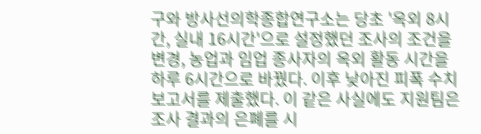구와 방사선의학종합연구소는 당초 '옥외 8시간, 실내 16시간'으로 설정했던 조사의 조건을 변경, 농업과 임업 종사자의 옥외 활동 시간을 하루 6시간으로 바꿨다. 이후 낮아진 피폭 수치 보고서를 제출했다. 이 같은 사실에도 지원팀은 조사 결과의 은폐를 시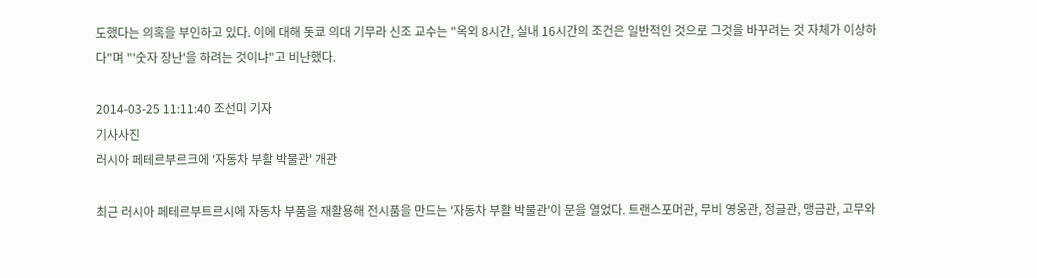도했다는 의혹을 부인하고 있다. 이에 대해 돗쿄 의대 기무라 신조 교수는 "옥외 8시간, 실내 16시간의 조건은 일반적인 것으로 그것을 바꾸려는 것 자체가 이상하다"며 "'숫자 장난'을 하려는 것이냐"고 비난했다.

2014-03-25 11:11:40 조선미 기자
기사사진
러시아 페테르부르크에 '자동차 부활 박물관' 개관

최근 러시아 페테르부트르시에 자동차 부품을 재활용해 전시품을 만드는 '자동차 부활 박물관'이 문을 열었다. 트랜스포머관, 무비 영웅관, 정글관, 맹금관, 고무와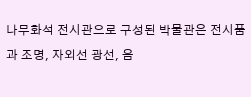나무화석 전시관으로 구성된 박물관은 전시품과 조명, 자외선 광선, 음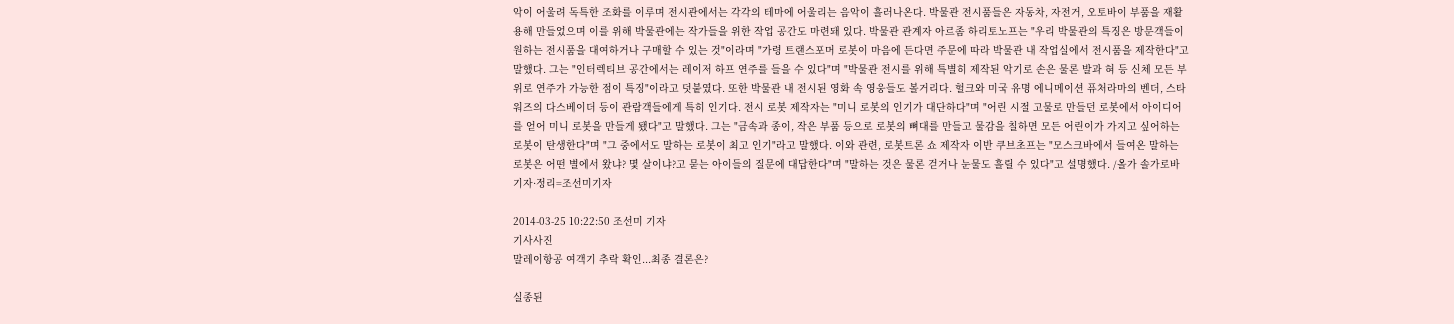악이 어울려 독특한 조화를 이루며 전시관에서는 각각의 테마에 어울리는 음악이 흘러나온다. 박물관 전시품들은 자동차, 자전거, 오토바이 부품을 재활용해 만들었으며 이를 위해 박물관에는 작가들을 위한 작업 공간도 마련돼 있다. 박물관 관계자 아르좀 하리토노프는 "우리 박물관의 특징은 방문객들이 원하는 전시품을 대여하거나 구매할 수 있는 것"이라며 "가령 트랜스포머 로봇이 마음에 든다면 주문에 따라 박물관 내 작업실에서 전시품을 제작한다"고 말했다. 그는 "인터렉티브 공간에서는 레이저 하프 연주를 들을 수 있다"며 "박물관 전시를 위해 특별히 제작된 악기로 손은 물론 발과 혀 등 신체 모든 부위로 연주가 가능한 점이 특징"이라고 덧붙였다. 또한 박물관 내 전시된 영화 속 영웅들도 볼거리다. 헐크와 미국 유명 에니메이션 퓨처라마의 벤더, 스타워즈의 다스베이더 등이 관람객들에게 특히 인기다. 전시 로봇 제작자는 "미니 로봇의 인기가 대단하다"며 "어린 시절 고물로 만들던 로봇에서 아이디어를 얻어 미니 로봇을 만들게 됐다"고 말했다. 그는 "금속과 종이, 작은 부품 등으로 로봇의 뼈대를 만들고 물감을 칠하면 모든 어린이가 가지고 싶어하는 로봇이 탄생한다"며 "그 중에서도 말하는 로봇이 최고 인기"라고 말했다. 이와 관련, 로봇트론 쇼 제작자 이반 쿠브초프는 "모스크바에서 들여온 말하는 로봇은 어떤 별에서 왔냐? 몇 살이냐?고 묻는 아이들의 질문에 대답한다"며 "말하는 것은 물론 걷거나 눈물도 흘릴 수 있다"고 설명했다. /올가 솔가로바 기자·정리=조선미기자

2014-03-25 10:22:50 조선미 기자
기사사진
말레이항공 여객기 추락 확인...최종 결론은?

실종된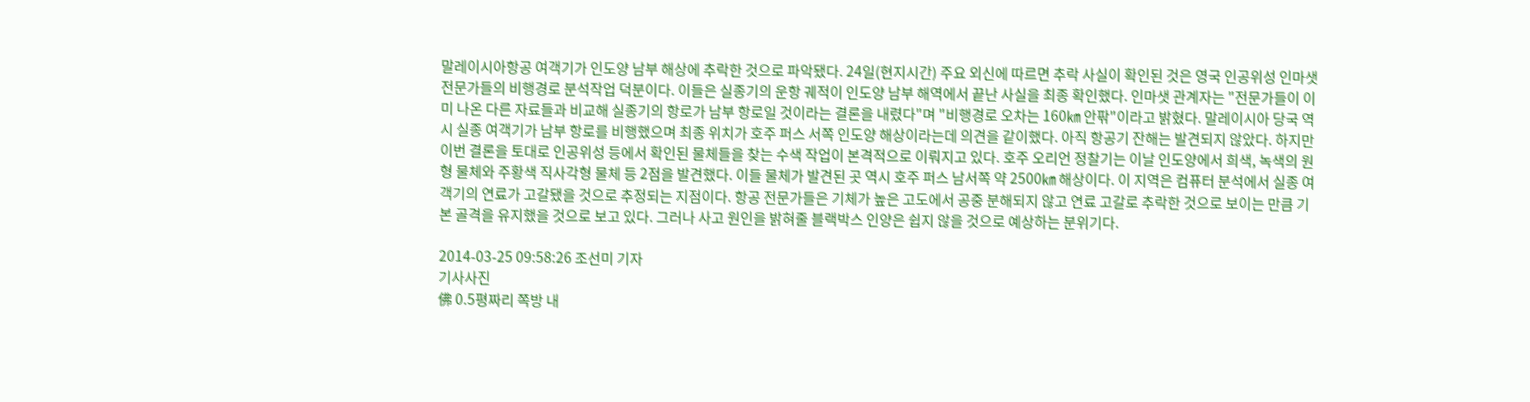말레이시아항공 여객기가 인도양 남부 해상에 추락한 것으로 파악됐다. 24일(현지시간) 주요 외신에 따르면 추락 사실이 확인된 것은 영국 인공위성 인마샛 전문가들의 비행경로 분석작업 덕분이다. 이들은 실종기의 운항 궤적이 인도양 남부 해역에서 끝난 사실을 최종 확인했다. 인마샛 관계자는 "전문가들이 이미 나온 다른 자료들과 비교해 실종기의 항로가 남부 항로일 것이라는 결론을 내렸다"며 "비행경로 오차는 160㎞ 안팎"이라고 밝혔다. 말레이시아 당국 역시 실종 여객기가 남부 항로를 비행했으며 최종 위치가 호주 퍼스 서쪽 인도양 해상이라는데 의견을 같이했다. 아직 항공기 잔해는 발견되지 않았다. 하지만 이번 결론을 토대로 인공위성 등에서 확인된 물체들을 찾는 수색 작업이 본격적으로 이뤄지고 있다. 호주 오리언 정찰기는 이날 인도양에서 희색, 녹색의 원형 물체와 주황색 직사각형 물체 등 2점을 발견했다. 이들 물체가 발견된 곳 역시 호주 퍼스 남서쪽 약 2500㎞ 해상이다. 이 지역은 컴퓨터 분석에서 실종 여객기의 연료가 고갈됐을 것으로 추정되는 지점이다. 항공 전문가들은 기체가 높은 고도에서 공중 분해되지 않고 연료 고갈로 추락한 것으로 보이는 만큼 기본 골격을 유지했을 것으로 보고 있다. 그러나 사고 원인을 밝혀줄 블랙박스 인양은 쉽지 않을 것으로 예상하는 분위기다.

2014-03-25 09:58:26 조선미 기자
기사사진
佛 0.5평짜리 쪽방 내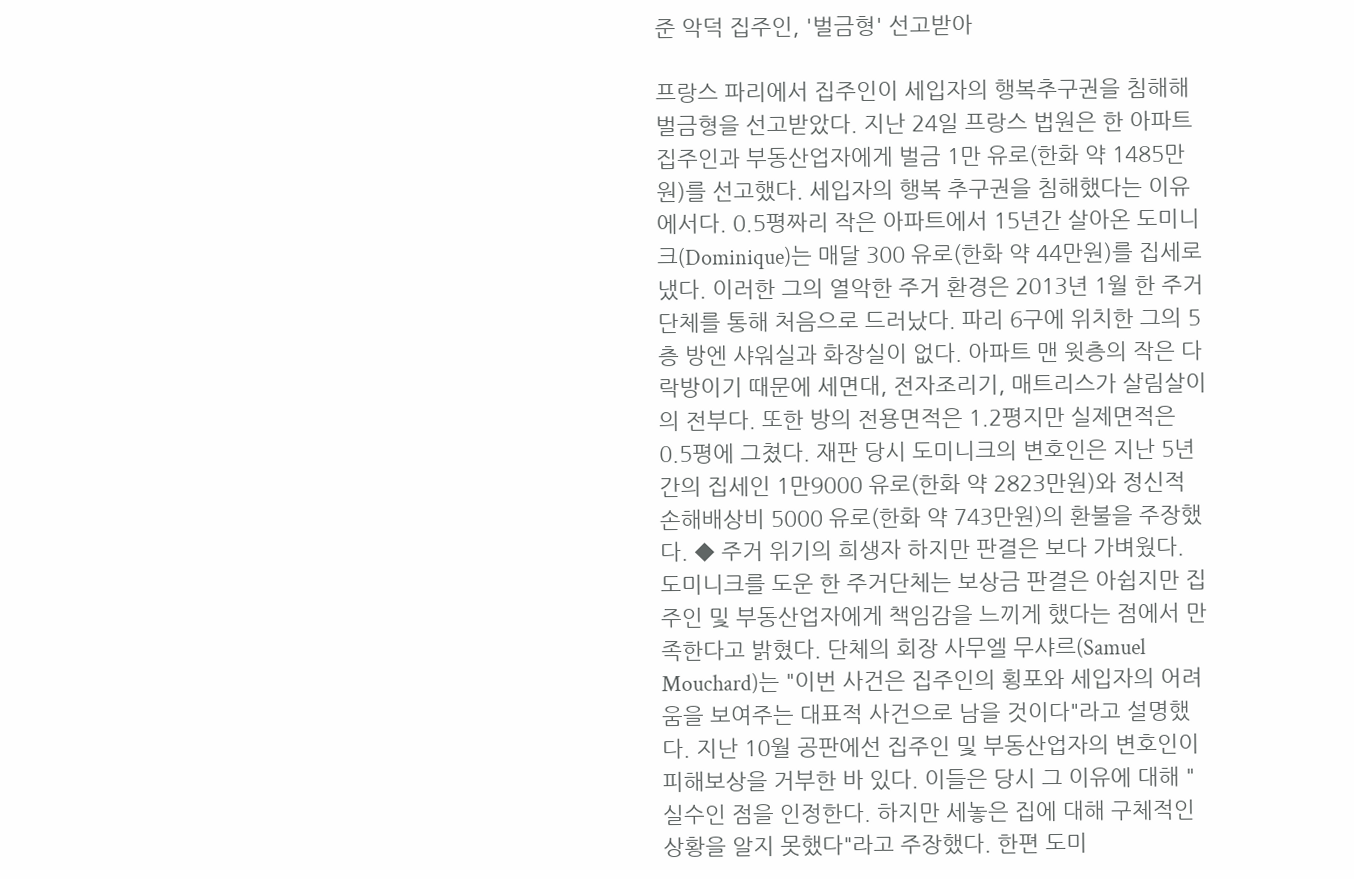준 악덕 집주인, '벌금형' 선고받아

프랑스 파리에서 집주인이 세입자의 행복추구권을 침해해 벌금형을 선고받았다. 지난 24일 프랑스 법원은 한 아파트 집주인과 부동산업자에게 벌금 1만 유로(한화 약 1485만원)를 선고했다. 세입자의 행복 추구권을 침해했다는 이유에서다. 0.5평짜리 작은 아파트에서 15년간 살아온 도미니크(Dominique)는 매달 300 유로(한화 약 44만원)를 집세로 냈다. 이러한 그의 열악한 주거 환경은 2013년 1월 한 주거단체를 통해 처음으로 드러났다. 파리 6구에 위치한 그의 5층 방엔 샤워실과 화장실이 없다. 아파트 맨 윗층의 작은 다락방이기 때문에 세면대, 전자조리기, 매트리스가 살림살이의 전부다. 또한 방의 전용면적은 1.2평지만 실제면적은 0.5평에 그쳤다. 재판 당시 도미니크의 변호인은 지난 5년간의 집세인 1만9000 유로(한화 약 2823만원)와 정신적 손해배상비 5000 유로(한화 약 743만원)의 환불을 주장했다. ◆ 주거 위기의 희생자 하지만 판결은 보다 가벼웠다. 도미니크를 도운 한 주거단체는 보상금 판결은 아쉽지만 집주인 및 부동산업자에게 책임감을 느끼게 했다는 점에서 만족한다고 밝혔다. 단체의 회장 사무엘 무샤르(Samuel Mouchard)는 "이번 사건은 집주인의 횡포와 세입자의 어려움을 보여주는 대표적 사건으로 남을 것이다"라고 설명했다. 지난 10월 공판에선 집주인 및 부동산업자의 변호인이 피해보상을 거부한 바 있다. 이들은 당시 그 이유에 대해 "실수인 점을 인정한다. 하지만 세놓은 집에 대해 구체적인 상황을 알지 못했다"라고 주장했다. 한편 도미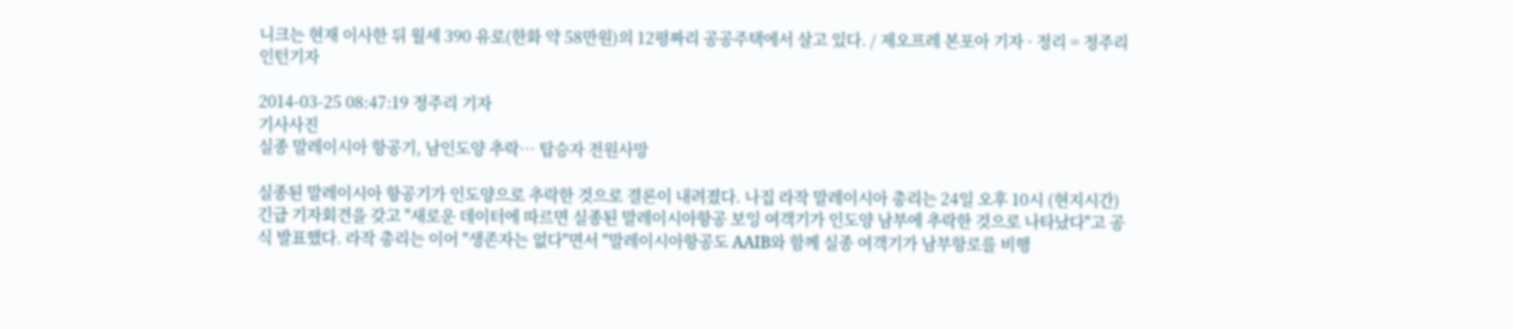니크는 현재 이사한 뒤 월세 390 유로(한화 약 58만원)의 12평짜리 공공주택에서 살고 있다. / 제오프레 본포아 기자 · 정리 = 정주리 인턴기자

2014-03-25 08:47:19 정주리 기자
기사사진
실종 말레이시아 항공기, 남인도양 추락… 탑승자 전원사망

실종된 말레이시아 항공기가 인도양으로 추락한 것으로 결론이 내려졌다. 나집 라작 말레이시아 총리는 24일 오후 10시 (현지시간) 긴급 기자회견을 갖고 "새로운 데이터에 따르면 실종된 말레이시아항공 보잉 여객기가 인도양 남부에 추락한 것으로 나타났다"고 공식 발표했다. 라작 총리는 이어 "생존자는 없다"면서 "말레이시아항공도 AAIB와 함께 실종 여객기가 남부항로를 비행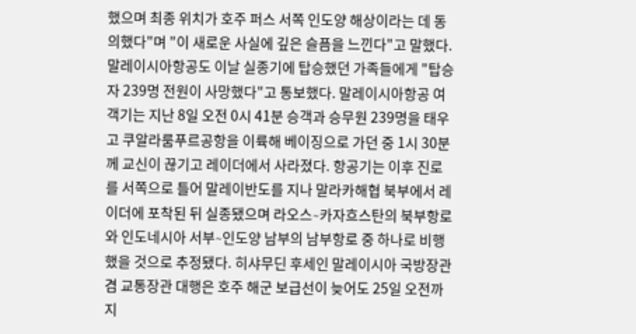했으며 최종 위치가 호주 퍼스 서쪽 인도양 해상이라는 데 동의했다"며 "이 새로운 사실에 깊은 슬픔을 느낀다"고 말했다. 말레이시아항공도 이날 실종기에 탑승했던 가족들에게 "탑승자 239명 전원이 사망했다"고 통보했다. 말레이시아항공 여객기는 지난 8일 오전 0시 41분 승객과 승무원 239명을 태우고 쿠알라룸푸르공항을 이륙해 베이징으로 가던 중 1시 30분께 교신이 끊기고 레이더에서 사라졌다. 항공기는 이후 진로를 서쪽으로 틀어 말레이반도를 지나 말라카해협 북부에서 레이더에 포착된 뒤 실종됐으며 라오스∼카자흐스탄의 북부항로와 인도네시아 서부∼인도양 남부의 남부항로 중 하나로 비행했을 것으로 추정됐다. 히샤무딘 후세인 말레이시아 국방장관 겸 교통장관 대행은 호주 해군 보급선이 늦어도 25일 오전까지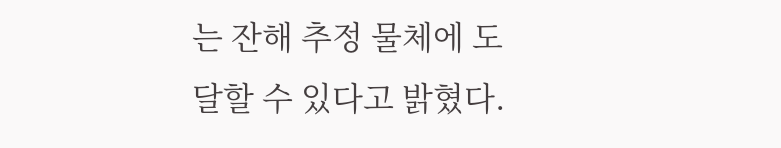는 잔해 추정 물체에 도달할 수 있다고 밝혔다.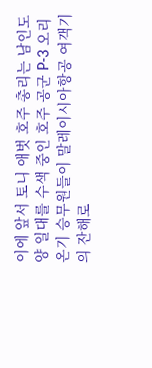이에 앞서 토니 애벗 호주 총리는 남인도양 일대를 수색 중인 호주 공군 P-3 오리온기 승무원들이 말레이시아항공 여객기의 잔해로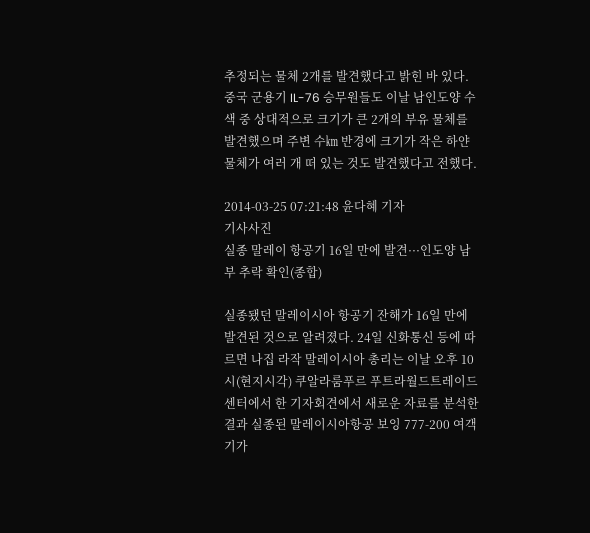추정되는 물체 2개를 발견했다고 밝힌 바 있다. 중국 군용기 IL-76 승무원들도 이날 남인도양 수색 중 상대적으로 크기가 큰 2개의 부유 물체를 발견했으며 주변 수㎞ 반경에 크기가 작은 하얀 물체가 여러 개 떠 있는 것도 발견했다고 전했다.

2014-03-25 07:21:48 윤다혜 기자
기사사진
실종 말레이 항공기 16일 만에 발견···인도양 남부 추락 확인(종합)

실종됐던 말레이시아 항공기 잔해가 16일 만에 발견된 것으로 알려졌다. 24일 신화통신 등에 따르면 나집 라작 말레이시아 총리는 이날 오후 10시(현지시각) 쿠알라룸푸르 푸트라월드트레이드센터에서 한 기자회견에서 새로운 자료를 분석한 결과 실종된 말레이시아항공 보잉 777-200 여객기가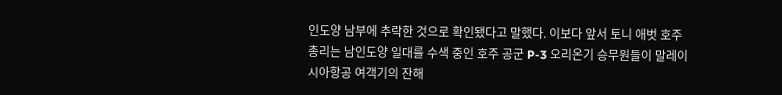인도양 남부에 추락한 것으로 확인됐다고 말했다. 이보다 앞서 토니 애벗 호주 총리는 남인도양 일대를 수색 중인 호주 공군 P-3 오리온기 승무원들이 말레이시아항공 여객기의 잔해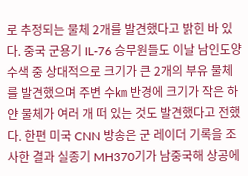로 추정되는 물체 2개를 발견했다고 밝힌 바 있다. 중국 군용기 IL-76 승무원들도 이날 남인도양 수색 중 상대적으로 크기가 큰 2개의 부유 물체를 발견했으며 주변 수㎞ 반경에 크기가 작은 하얀 물체가 여러 개 떠 있는 것도 발견했다고 전했다. 한편 미국 CNN 방송은 군 레이더 기록을 조사한 결과 실종기 MH370기가 남중국해 상공에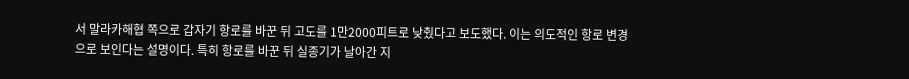서 말라카해협 쪽으로 갑자기 항로를 바꾼 뒤 고도를 1만2000피트로 낮췄다고 보도했다. 이는 의도적인 항로 변경으로 보인다는 설명이다. 특히 항로를 바꾼 뒤 실종기가 날아간 지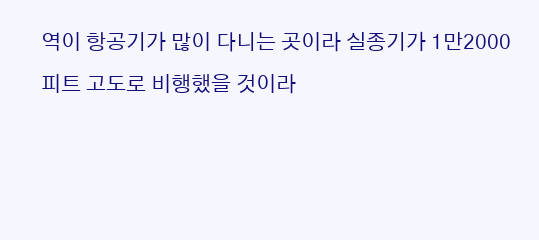역이 항공기가 많이 다니는 곳이라 실종기가 1만2000피트 고도로 비행했을 것이라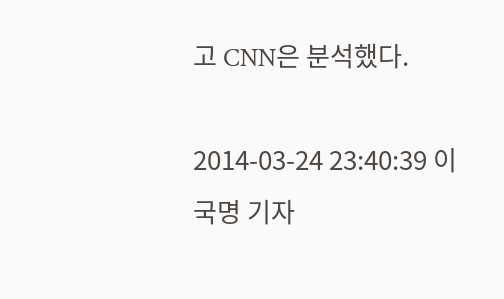고 CNN은 분석했다.

2014-03-24 23:40:39 이국명 기자